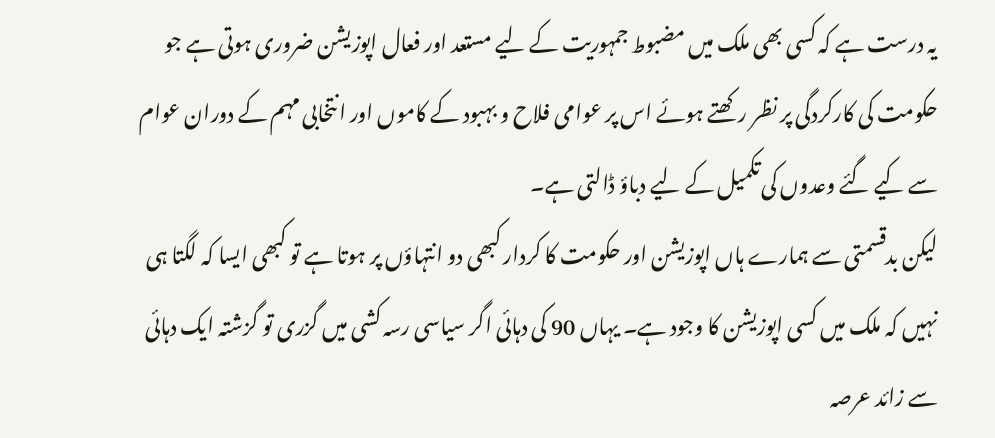یہ درست ہے کہ کسی بھی ملک میں مضبوط جمہوریت کے لیے مستعد اور فعال اپوزیشن ضروری ہوتی ہے جو حکومت کی کارکردگی پر نظر رکھتے ہوئے اس پر عوامی فلاح و بہبود کے کاموں اور انتخابی مہم کے دوران عوام سے کیے گئے وعدوں کی تکمیل کے لیے دباؤ ڈالتی ہے۔
لیکن بدقسمتی سے ہمارے ہاں اپوزیشن اور حکومت کا کردار کبھی دو انتہاؤں پر ہوتا ہے تو کبھی ایسا کہ لگتا ہی نہیں کہ ملک میں کسی اپوزیشن کا وجود ہے۔ یہاں 90 کی دہائی اگر سیاسی رسہ کشی میں گزری تو گزشتہ ایک دہائی سے زائد عرصہ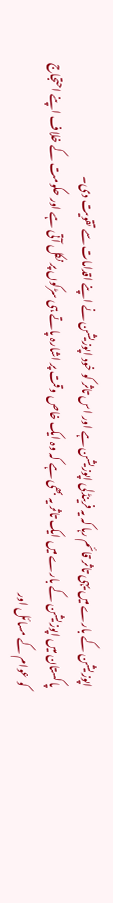اپوزیشن کے بارے میں یہی تاثر قائم رہا کہ یہ فرینڈلی اپوزیشن ہے اور اس تاثر کو خود اپوزیشن نے اپنے اقدامات سے تقویت دی۔
پاکستان میں اپوزیشن کے بارے میں ایک تاثر یہ بھی ہے کہ وہ ایک خاص وقت پر اشارہ پاتے ہی سڑکوں پر نکل آتی ہے اور حکومت کے خلاف اپنے احتجاج کو عوام کے مسائل اور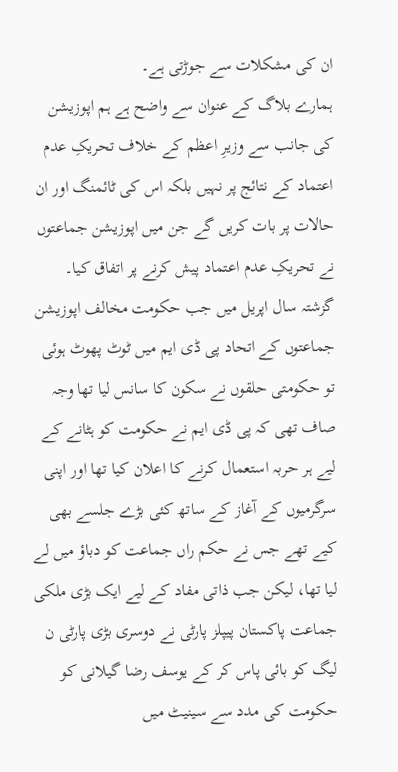ان کی مشکلات سے جوڑتی ہے۔
ہمارے بلاگ کے عنوان سے واضح ہے ہم اپوزیشن کی جانب سے وزیرِ اعظم کے خلاف تحریکِ عدم اعتماد کے نتائج پر نہیں بلکہ اس کی ٹائمنگ اور ان حالات پر بات کریں گے جن میں اپوزیشن جماعتوں نے تحریکِ عدم اعتماد پیش کرنے پر اتفاق کیا۔
گزشتہ سال اپریل میں جب حکومت مخالف اپوزیشن جماعتوں کے اتحاد پی ڈی ایم میں ٹوٹ پھوٹ ہوئی تو حکومتی حلقوں نے سکون کا سانس لیا تھا وجہ صاف تھی کہ پی ڈی ایم نے حکومت کو ہٹانے کے لیے ہر حربہ استعمال کرنے کا اعلان کیا تھا اور اپنی سرگرمیوں کے آغاز کے ساتھ کئی بڑے جلسے بھی کیے تھے جس نے حکم راں جماعت کو دباؤ میں لے لیا تھا، لیکن جب ذاتی مفاد کے لیے ایک بڑی ملکی جماعت پاکستان پیپلز پارٹی نے دوسری بڑی پارٹی ن لیگ کو بائی پاس کر کے یوسف رضا گیلانی کو حکومت کی مدد سے سینیٹ میں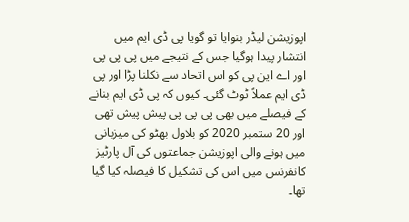اپوزیشن لیڈر بنوایا تو گویا پی ڈی ایم میں انتشار پیدا ہوگیا جس کے نتیجے میں پی پی پی اور اے این پی کو اس اتحاد سے نکلنا پڑا اور پی ڈی ایم عملاً ٹوٹ گئی۔ کیوں کہ پی ڈی ایم بنانے کے فیصلے میں بھی پی پی پی پیش پیش تھی اور 20 ستمبر 2020 کو بلاول بھٹو کی میزبانی میں ہونے والی اپوزیشن جماعتوں کی آل پارٹیز کانفرنس میں اس کی تشکیل کا فیصلہ کیا گیا تھا۔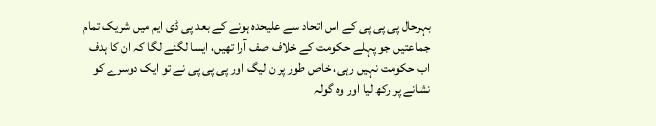بہرحال پی پی پی کے اس اتحاد سے علیحدہ ہونے کے بعد پی ڈی ایم میں شریک تمام جماعتیں جو پہلے حکومت کے خلاف صف آرا تھیں، ایسا لگنے لگا کہ ان کا ہدف اب حکومت نہیں رہی، خاص طور پر ن لیگ اور پی پی پی نے تو ایک دوسرے کو نشانے پر رکھ لیا اور وہ گولہ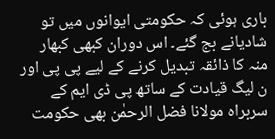باری ہوئی کہ حکومتی ایوانوں میں تو شادیانے بج گئے۔ اس دوران کبھی کبھار منہ کا ذائقہ تبدیل کرنے کے لیے پی پی اور ن لیگ قیادت کے ساتھ پی ڈی ایم کے سربراہ مولانا فضل الرحمٰن بھی حکومت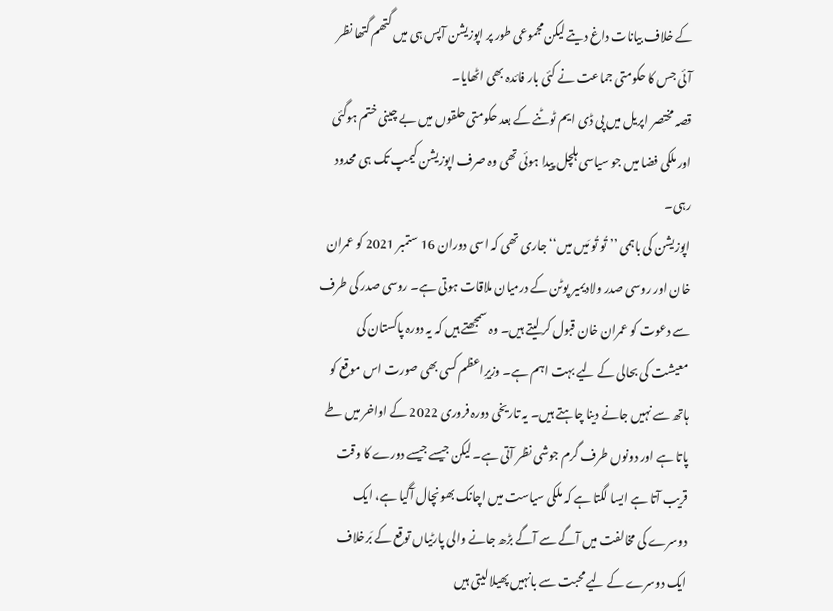کے خلاف بیانات داغ دیتے لیکن مجموعی طور پر اپوزیشن آپس ہی میں گتھم گتھا نظر آئی جس کا حکومتی جماعت نے کئی بار فائدہ بھی اٹھایا۔
قصہ مختصر اپریل میں پی ڈی ایم ٹوٹنے کے بعد حکومتی حلقوں میں بے چینی ختم ہوگئی اور ملکی فضا میں جو سیاسی ہلچل پیدا ہوئی تھی وہ صرف اپوزیشن کیمپ تک ہی محدود رہی۔
اپوزیشن کی باہمی ’’تُو تُو مَیں میں‘‘ جاری تھی کہ اسی دوران 16 ستمبر 2021 کو عمران خان اور روسی صدر ولادیمیر پوٹن کے درمیان ملاقات ہوتی ہے۔ روسی صدر کی طرف سے دعوت کو عمران خان قبول کر لیتے ہیں۔ وہ سمجھتے ہیں کہ یہ دورہ پاکستان کی معیشت کی بحالی کے لیے بہت اہم ہے۔ وزیرِاعظم کسی بھی صورت اس موقع کو ہاتھ سے نہیں جانے دینا چاہتے ہیں۔ یہ تاریخی دورہ فروری 2022 کے اواخر میں طے پاتا ہے اور دونوں طرف گرم جوشی نظر آتی ہے۔ لیکن جیسے جیسے دورے کا وقت قریب آتا ہے ایسا لگتا ہے کہ ملکی سیاست میں اچانک بھونچال آگیا ہے، ایک دوسرے کی مخالفت میں آگے سے آگے بڑھ جانے والی پارٹیاں توقع کے بَرخلاف ایک دوسرے کے لیے محبت سے بانہیں پھیلا لیتی ہیں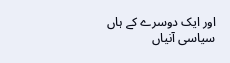اور ایک دوسرے کے ہاں سیاسی آنیاں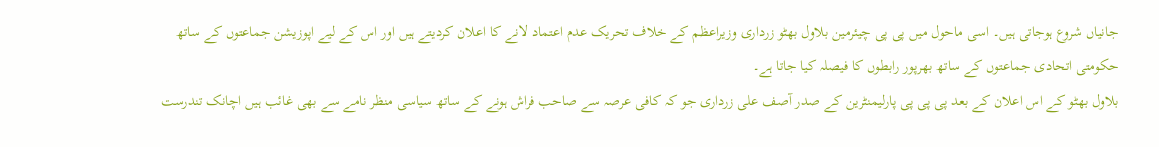جانیاں شروع ہوجاتی ہیں۔ اسی ماحول میں پی پی چیئرمین بلاول بھٹو زرداری وزیراعظم کے خلاف تحریک عدم اعتماد لانے کا اعلان کردیتے ہیں اور اس کے لیے اپوزیشن جماعتوں کے ساتھ حکومتی اتحادی جماعتوں کے ساتھ بھرپور رابطوں کا فیصلہ کیا جاتا ہے۔
بلاول بھٹو کے اس اعلان کے بعد پی پی پی پارلیمنٹرین کے صدر آصف علی زرداری جو کہ کافی عرصہ سے صاحب فراش ہونے کے ساتھ سیاسی منظر نامے سے بھی غائب ہیں اچانک تندرست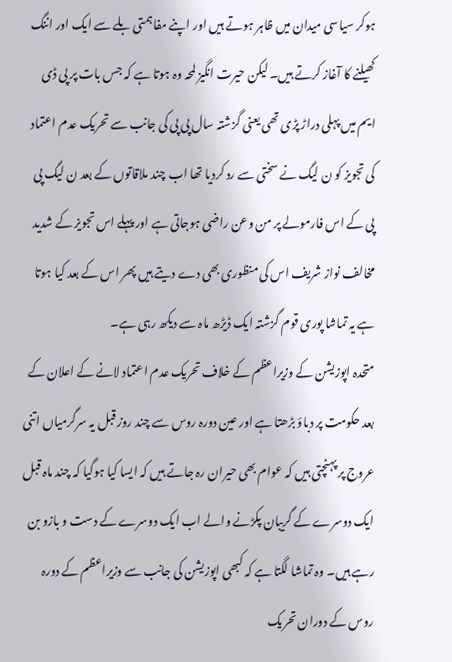ہوکر سیاسی میدان میں ظاہر ہوتے ہیں اور اپنے مفاہمتی بلے سے ایک اور اننگ کھیلنے کا آغاز کرتے ہیں۔ لیکن حیرت انگیز لمحہ وہ ہوتا ہے کہ جس بات پر پی ڈی ایم میں پہلی دراڑ پڑی تھی یعنی گزشتہ سال پی پی کی جانب سے تحریک عدم اعتماد کی تجویز کو ن لیگ نے سختی سے رد کردیا تھا اب چند ملاقاتوں کے بعد ن لیگ پی پی کے اس فارمولے پر من وعن راضی ہوجاتی ہے اور پہلے اس تجویز کے شدید مخالف نواز شریف اس کی منظوری بھی دے دیتے ہیں پھر اس کے بعد کیا ہوتا ہے یہ تماشا پوری قوم گزشتہ ایک ڈیڑھ ماہ سے دیکھ رہی ہے۔
متحدہ اپوزیشن کے وزیراعظم کے خلاف تحریک عدم اعتماد لانے کے اعلان کے بعد حکومت پر دباؤ بڑھتا ہے اور عین دورہ روس سے چند روز قبل یہ سرگرمیاں اتنی عروج پر پہنچتی ہیں کہ عوام بھی حیران رہ جاتے ہیں کہ ایسا کیا ہوگیا کہ چند ماہ قبل ایک دوسرے کے گریبان پکڑنے والے اب ایک دوسرے کے دست و بازو بن رہے ہیں۔ وہ تماشا لگتا ہے کہ کبھی اپوزیشن کی جانب سے وزیراعظم کے دورہ روس کے دوران تحریک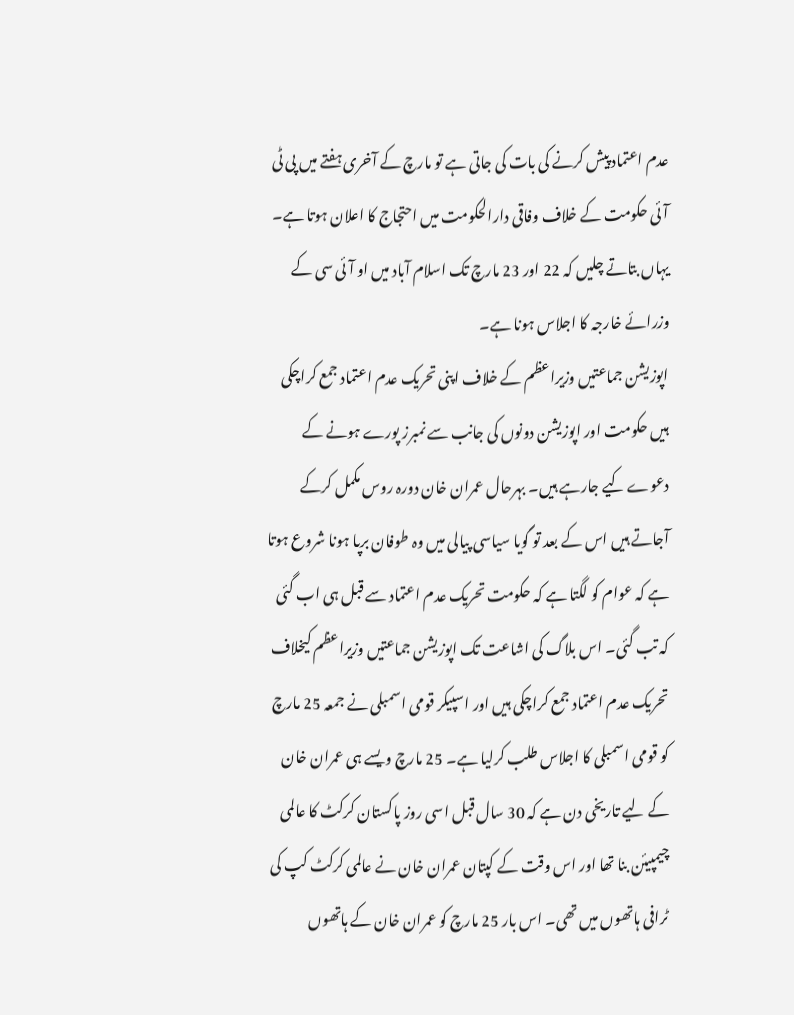عدم اعتماد پیش کرنے کی بات کی جاتی ہے تو مارچ کے آخری ہفتے میں پی ٹی آئی حکومت کے خلاف وفاقی دارالحکومت میں احتجاج کا اعلان ہوتا ہے۔ یہاں بتاتے چلیں کہ 22 اور 23 مارچ تک اسلام آباد میں او آئی سی کے وزرائے خارجہ کا اجلاس ہونا ہے۔
اپوزیشن جماعتیں وزیراعظم کے خلاف اپنی تحریک عدم اعتماد جمع کراچکی ہیں حکومت اور اپوزیشن دونوں کی جانب سے نمبرز پورے ہونے کے دعوے کیے جارہے ہیں۔ بہرحال عمران خان دورہ روس مکمل کرکے آجاتے ہیں اس کے بعد تو گویا سیاسی پیالی میں وہ طوفان برپا ہونا شروع ہوتا ہے کہ عوام کو لگتا ہے کہ حکومت تحریک عدم اعتماد سے قبل ہی اب گئی کہ تب گئی۔ اس بلاگ کی اشاعت تک اپوزیشن جماعتیں وزیراعظم کیخلاف تحریک عدم اعتماد جمع کراچکی ہیں اور اسپیکر قومی اسمبلی نے جمعہ 25 مارچ کو قومی اسمبلی کا اجلاس طلب کرلیا ہے۔ 25 مارچ ویسے ہی عمران خان کے لیے تاریخی دن ہے کہ 30 سال قبل اسی روز پاکستان کرکٹ کا عالمی چیمپیئن بنا تھا اور اس وقت کے کپتان عمران خان نے عالمی کرکٹ کپ کی ٹرافی ہاتھوں میں تھی۔ اس بار 25 مارچ کو عمران خان کے ہاتھوں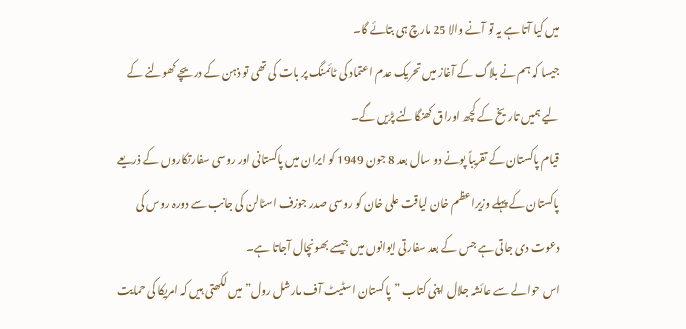میں کیا آتا ہے یہ تو آنے والا 25 مارچ ہی بتائے گا۔
جیسا کہ ہم نے بلاگ کے آغاز میں تحریک عدم اعتماد کی ٹائمنگ پر بات کی تھی تو ذہن کے دریچے کھولنے کے لیے ہمیں تاریخ کے کچھ اوراق کھنگالنے پڑیں گے۔
قیام پاکستان کے تقریباً پونے دو سال بعد 8 جون 1949 کو ایران میں پاکستانی اور روسی سفارتکاروں کے ذریعے پاکستان کے پہلے وزیراعظم خان لیاقت علی خان کو روسی صدر جوزف اسٹالن کی جانب سے دورہ روس کی دعوت دی جاتی ہے جس کے بعد سفارتی ایوانوں میں جیسے بھونچال آجاتا ہے۔
اس حوالے سے عائشہ جلال اپنی کتاب ”پاکستان اسٹیٹ آف مارشل رول” میں لکھتی ہیں کہ امریکا کی حمایت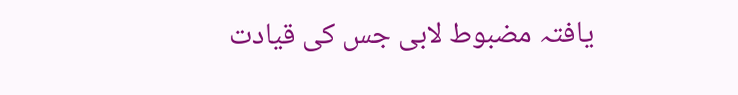یافتہ مضبوط لابی جس کی قیادت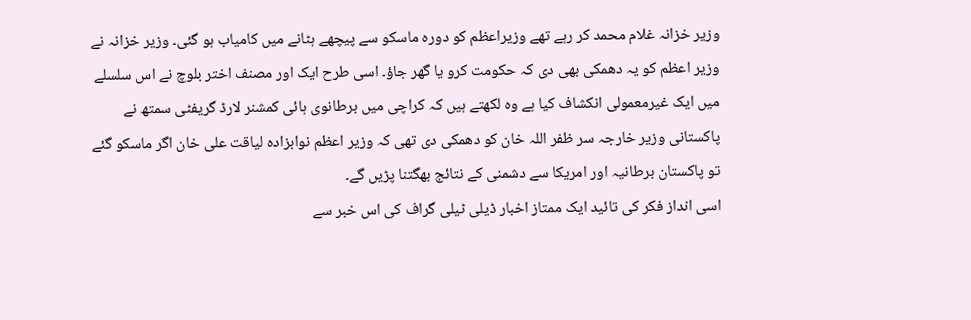وزیر خزانہ غلام محمد کر رہے تھے وزیراعظم کو دورہ ماسکو سے پیچھے ہٹانے میں کامیاب ہو گئی۔ وزیر خزانہ نے وزیر اعظم کو یہ دھمکی بھی دی کہ حکومت کرو یا گھر جاؤ۔ اسی طرح ایک اور مصنف اختر بلوچ نے اس سلسلے میں ایک غیرمعمولی انکشاف کیا ہے وہ لکھتے ہیں کہ کراچی میں برطانوی ہائی کمشنر لارڈ گریفٹی سمتھ نے پاکستانی وزیر خارجہ سر ظفر اللہ خان کو دھمکی دی تھی کہ وزیر اعظم نوابزادہ لیاقت علی خان اگر ماسکو گئے تو پاکستان برطانیہ اور امریکا سے دشمنی کے نتائج بھگتنا پڑیں گے۔
اسی انداز فکر کی تائید ایک ممتاز اخبار ڈیلی ٹیلی گراف کی اس خبر سے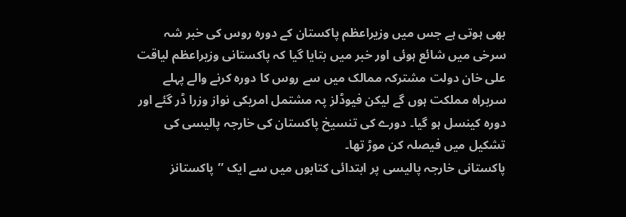بھی ہوتی ہے جس میں وزیراعظم پاکستان کے دورہ روس کی خبر شہ سرخی میں شائع ہوئی اور خبر میں بتایا گیا کہ پاکستانی وزیراعظم لیاقت علی خان دولت مشترکہ ممالک میں سے روس کا دورہ کرنے والے پہلے سربراہ مملکت ہوں گے لیکن فیوڈلز پہ مشتمل امریکی نواز وزرا ڈر گئے اور دورہ کینسل ہو گیا۔ دورے کی تنسیخ پاکستان کی خارجہ پالیسی کی تشکیل میں فیصلہ کن موڑ تھا۔
پاکستانی خارجہ پالیسی پر ابتدائی کتابوں میں سے ایک ’’پاکستانز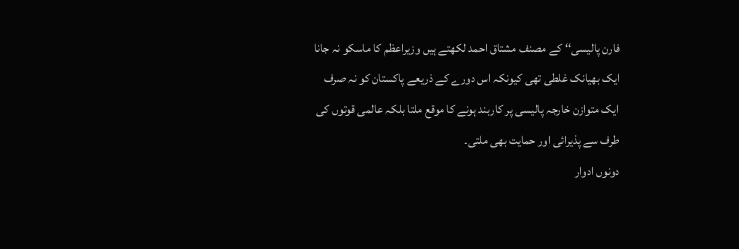فارن پالیسی‘‘ کے مصنف مشتاق احمد لکھتے ہیں وزیراعظم کا ماسکو نہ جانا ایک بھیانک غلطی تھی کیونکہ اس دورے کے ذریعے پاکستان کو نہ صرف ایک متوازن خارجہ پالیسی پر کاربند ہونے کا موقع ملتا بلکہ عالمی قوتوں کی طرف سے پذیرائی اور حمایت بھی ملتی۔
دونوں ادوار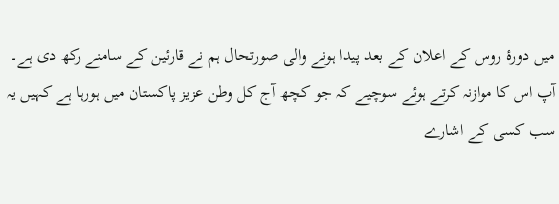میں دورۂ روس کے اعلان کے بعد پیدا ہونے والی صورتحال ہم نے قارئین کے سامنے رکھ دی ہے۔ آپ اس کا موازنہ کرتے ہوئے سوچیے کہ جو کچھ آج کل وطن عزیز پاکستان میں ہورہا ہے کہیں یہ سب کسی کے اشارے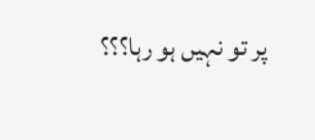پر تو نہیں ہو رہا؟؟؟